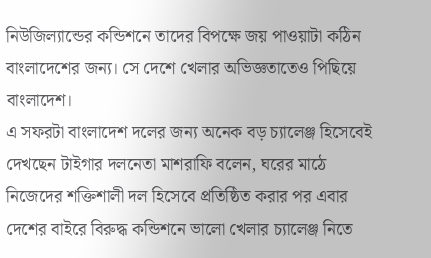নিউজিল্যান্ডের কন্ডিশনে তাদের বিপক্ষে জয় পাওয়াটা কঠিন বাংলাদেশের জন্য। সে দেশে খেলার অভিজ্ঞতাতেও পিছিয়ে বাংলাদেশ।
এ সফরটা বাংলাদেশ দলের জন্য অনেক বড় চ্যালেঞ্জ হিসেবেই দেখছেন টাইগার দলনেতা মাশরাফি বলেন, ঘরের মাঠে নিজেদের শক্তিশালী দল হিসেবে প্রতিষ্ঠিত করার পর এবার দেশের বাইরে বিরুদ্ধ কন্ডিশনে ভালো খেলার চ্যালেঞ্জ নিতে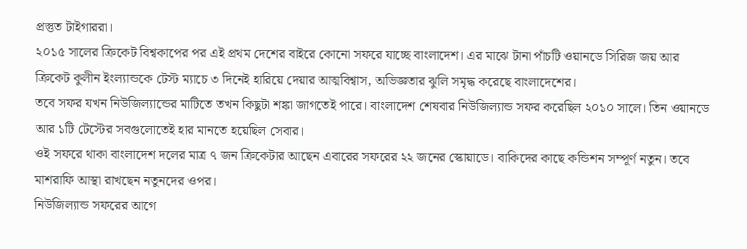প্রস্তুত টাইগাররা।
২০১৫ সালের ক্রিকেট বিশ্বকাপের পর এই প্রথম দেশের বাইরে কোনো সফরে যাচ্ছে বাংলাদেশ। এর মাঝে টানা পাঁচটি ওয়ানডে সিরিজ জয় আর ক্রিকেট কুলীন ইংল্যান্ডকে টেস্ট ম্যাচে ৩ দিনেই হারিয়ে দেয়ার আত্মবিশ্বাস, অভিজ্ঞতার ঝুলি সমৃদ্ধ করেছে বাংলাদেশের।
তবে সফর যখন নিউজিল্যান্ডের মাটিতে তখন কিছুটা শঙ্কা জাগতেই পারে। বাংলাদেশ শেষবার নিউজিল্যান্ড সফর করেছিল ২০১০ সালে। তিন ওয়ানডে আর ১টি টেস্টের সবগুলোতেই হার মানতে হয়েছিল সেবার।
ওই সফরে থাকা বাংলাদেশ দলের মাত্র ৭ জন ক্রিকেটার আছেন এবারের সফরের ২২ জনের স্কোয়াডে। বাকিদের কাছে কন্ডিশন সম্পূর্ণ নতুন। তবে মাশরাফি আস্থা রাখছেন নতুনদের ওপর।
নিউজিল্যান্ড সফরের আগে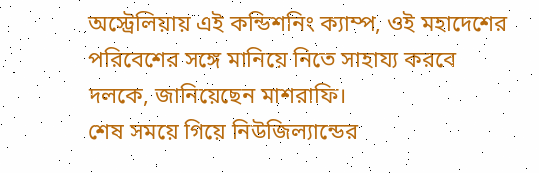অস্ট্রেলিয়ায় এই কন্ডিশনিং ক্যাম্প, ওই মহাদেশের পরিবেশের সঙ্গে মানিয়ে নিতে সাহায্য করবে দলকে, জানিয়েছেন মাশরাফি।
শেষ সময়ে গিয়ে নিউজিল্যান্ডের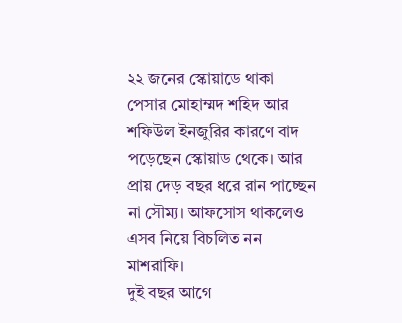২২ জনের স্কোয়াডে থাকা পেসার মোহাম্মদ শহিদ আর শফিউল ইনজুরির কারণে বাদ পড়েছেন স্কোয়াড থেকে। আর প্রায় দেড় বছর ধরে রান পাচ্ছেন না সৌম্য। আফসোস থাকলেও এসব নিয়ে বিচলিত নন মাশরাফি।
দুই বছর আগে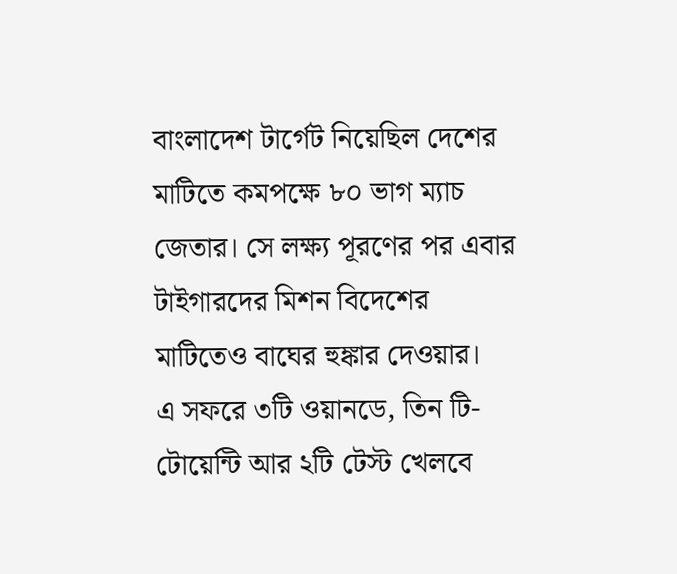বাংলাদেশ টার্গেট নিয়েছিল দেশের মাটিতে কমপক্ষে ৮০ ভাগ ম্যাচ জেতার। সে লক্ষ্য পূরণের পর এবার টাইগারদের মিশন বিদেশের মাটিতেও বাঘের হুঙ্কার দেওয়ার।
এ সফরে ৩টি ওয়ানডে, তিন টি-টোয়েন্টি আর ২টি টেস্ট খেলবে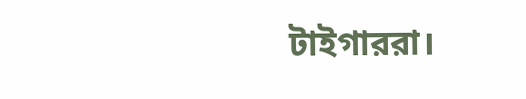টাইগাররা।